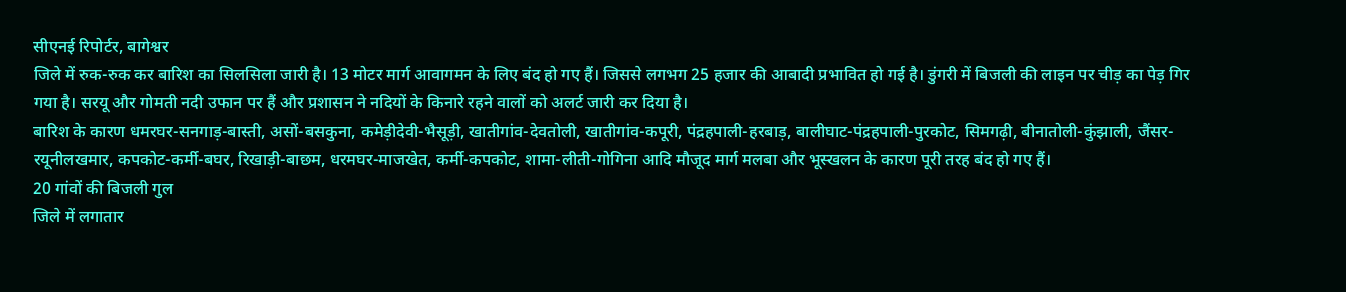सीएनई रिपोर्टर, बागेश्वर
जिले में रुक-रुक कर बारिश का सिलसिला जारी है। 13 मोटर मार्ग आवागमन के लिए बंद हो गए हैं। जिससे लगभग 25 हजार की आबादी प्रभावित हो गई है। डुंगरी में बिजली की लाइन पर चीड़ का पेड़ गिर गया है। सरयू और गोमती नदी उफान पर हैं और प्रशासन ने नदियों के किनारे रहने वालों को अलर्ट जारी कर दिया है।
बारिश के कारण धमरघर-सनगाड़-बास्ती, असों-बसकुना, कमेड़ीदेवी-भैसूड़ी, खातीगांव-देवतोली, खातीगांव-कपूरी, पंद्रहपाली-हरबाड़, बालीघाट-पंद्रहपाली-पुरकोट, सिमगढ़ी, बीनातोली-कुंझाली, जैंसर-रयूनीलखमार, कपकोट-कर्मी-बघर, रिखाड़ी-बाछम, धरमघर-माजखेत, कर्मी-कपकोट, शामा-लीती-गोगिना आदि मौजूद मार्ग मलबा और भूस्खलन के कारण पूरी तरह बंद हो गए हैं।
20 गांवों की बिजली गुल
जिले में लगातार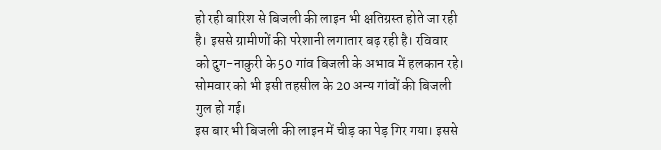हो रही बारिश से बिजली की लाइन भी क्षतिग्रस्त होते जा रही है। इससे ग्रामीणों की परेशानी लगातार बढ़ रही है। रविवार को दुग-नाकुरी के 50 गांव बिजली के अभाव में हलकान रहे। सोमवार को भी इसी तहसील के 20 अन्य गांवों की बिजली गुल हो गई।
इस बार भी बिजली की लाइन में चीड़ का पेड़ गिर गया। इससे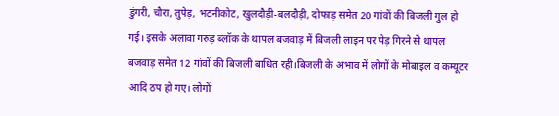डुंगरी, चौरा, तुपेड़, भटनीकोट, खुलदौड़ी-बलदौड़ी, दोफाड़ समेत 20 गांवों की बिजली गुल हो गई। इसके अलावा गरुड़ ब्लॉक के थापल बजवाड़ में बिजली लाइन पर पेड़ गिरने से थापल बजवाड़ समेत 12 गांवों की बिजली बाधित रही।बिजली के अभाव में लोगों के मोबाइल व कम्यूटर आदि ठप हो गए। लोगों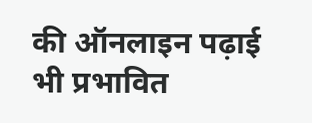की ऑनलाइन पढ़ाई भी प्रभावित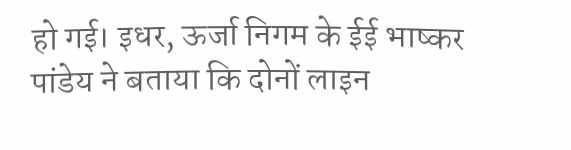हो गई। इधर, ऊर्जा निगम के ईई भाष्कर पांडेय ने बताया कि दोनों लाइन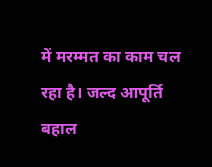में मरम्मत का काम चल रहा है। जल्द आपूर्ति बहाल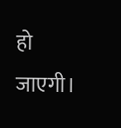हो जाएगी।